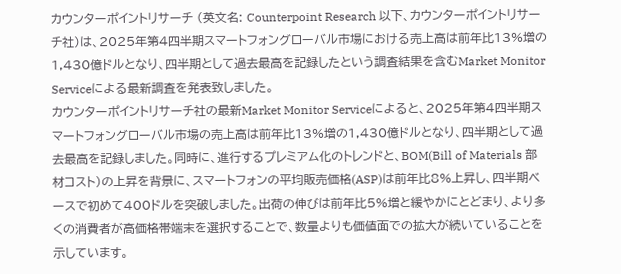カウンターポイントリサーチ (英文名: Counterpoint Research 以下、カウンターポイントリサーチ社)は、2025年第4四半期スマートフォングローバル市場における売上高は前年比13%増の1,430億ドルとなり、四半期として過去最高を記録したという調査結果を含むMarket Monitor Serviceによる最新調査を発表致しました。
カウンターポイントリサーチ社の最新Market Monitor Serviceによると、2025年第4四半期スマートフォングローバル市場の売上高は前年比13%増の1,430億ドルとなり、四半期として過去最高を記録しました。同時に、進行するプレミアム化のトレンドと、BOM(Bill of Materials 部材コスト)の上昇を背景に、スマートフォンの平均販売価格(ASP)は前年比8%上昇し、四半期ベースで初めて400ドルを突破しました。出荷の伸びは前年比5%増と緩やかにとどまり、より多くの消費者が高価格帯端末を選択することで、数量よりも価値面での拡大が続いていることを示しています。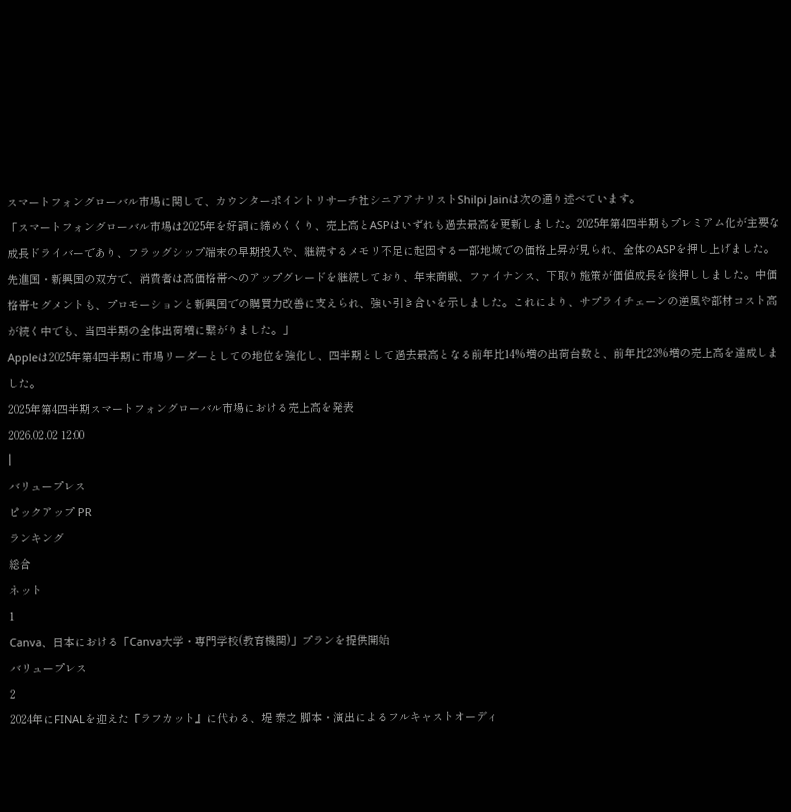スマートフォングローバル市場に関して、カウンターポイントリサーチ社シニアアナリストShilpi Jainは次の通り述べています。
「スマートフォングローバル市場は2025年を好調に締めくくり、売上高とASPはいずれも過去最高を更新しました。2025年第4四半期もプレミアム化が主要な成長ドライバーであり、フラッグシップ端末の早期投入や、継続するメモリ不足に起因する一部地域での価格上昇が見られ、全体のASPを押し上げました。先進国・新興国の双方で、消費者は高価格帯へのアップグレードを継続しており、年末商戦、ファイナンス、下取り施策が価値成長を後押ししました。中価格帯セグメントも、プロモーションと新興国での購買力改善に支えられ、強い引き合いを示しました。これにより、サプライチェーンの逆風や部材コスト高が続く中でも、当四半期の全体出荷増に繋がりました。」
Appleは2025年第4四半期に市場リーダーとしての地位を強化し、四半期として過去最高となる前年比14%増の出荷台数と、前年比23%増の売上高を達成しました。
2025年第4四半期スマートフォングローバル市場における売上高を発表
2026.02.02 12:00
|
バリュープレス
ピックアップ PR
ランキング
総合
ネット
1
Canva、日本における「Canva大学・専門学校(教育機関)」プランを提供開始
バリュープレス
2
2024年にFINALを迎えた『ラフカット』に代わる、堤 泰之 脚本・演出によるフルキャストオーディ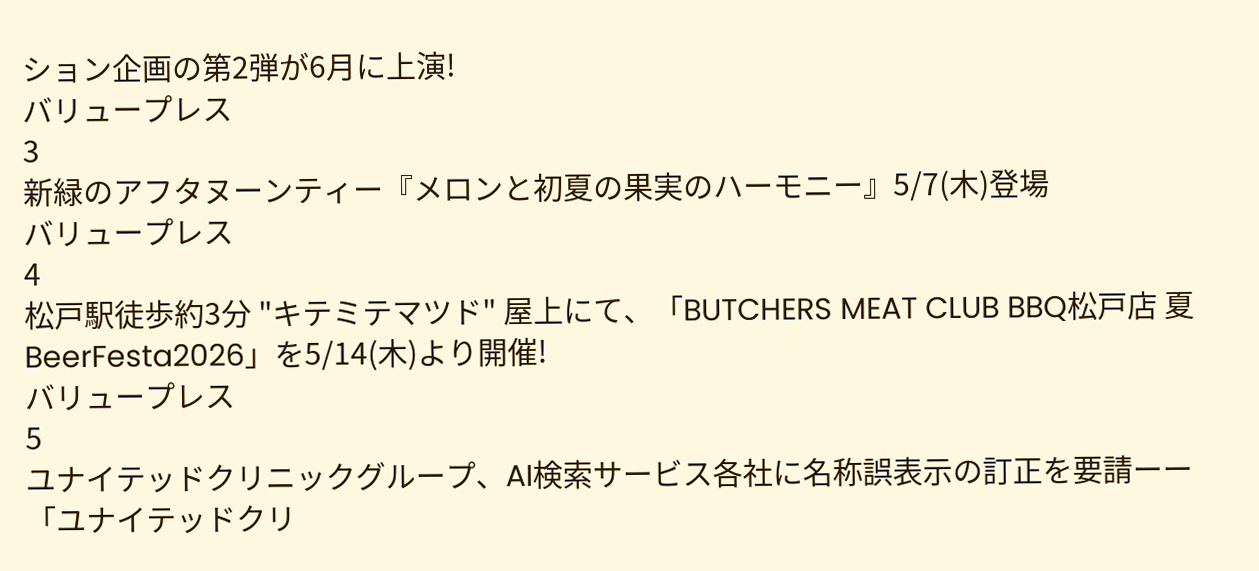ション企画の第2弾が6月に上演!
バリュープレス
3
新緑のアフタヌーンティー『メロンと初夏の果実のハーモニー』5/7(木)登場
バリュープレス
4
松戸駅徒歩約3分 "キテミテマツド" 屋上にて、「BUTCHERS MEAT CLUB BBQ松戸店 夏BeerFesta2026」を5/14(木)より開催!
バリュープレス
5
ユナイテッドクリニックグループ、AI検索サービス各社に名称誤表示の訂正を要請ーー「ユナイテッドクリ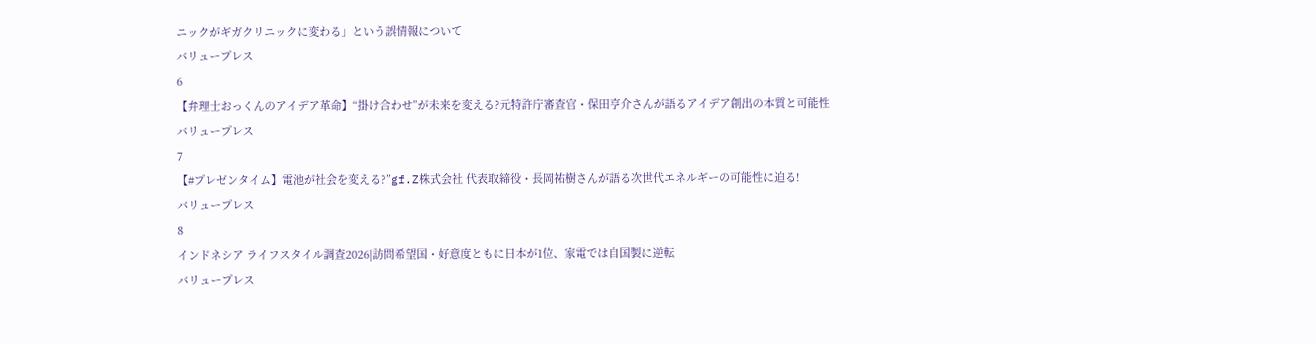ニックがギガクリニックに変わる」という誤情報について
バリュープレス
6
【弁理士おっくんのアイデア革命】“掛け合わせ”が未来を変える?元特許庁審査官・保田亨介さんが語るアイデア創出の本質と可能性
バリュープレス
7
【#プレゼンタイム】電池が社会を変える?”gf.Z株式会社 代表取締役・長岡祐樹さんが語る次世代エネルギーの可能性に迫る!
バリュープレス
8
インドネシア ライフスタイル調査2026|訪問希望国・好意度ともに日本が1位、家電では自国製に逆転
バリュープレス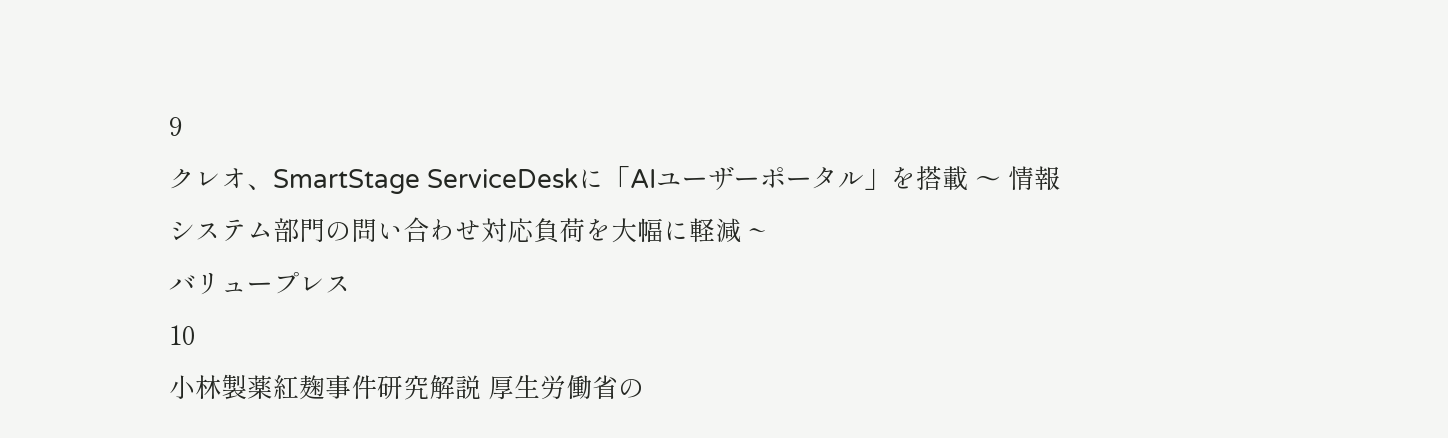9
クレオ、SmartStage ServiceDeskに「AIユーザーポータル」を搭載 〜 情報システム部門の問い合わせ対応負荷を大幅に軽減 ~
バリュープレス
10
小林製薬紅麹事件研究解説 厚生労働省の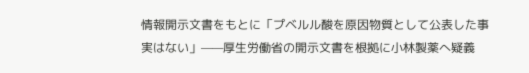情報開示文書をもとに「プベルル酸を原因物質として公表した事実はない」——厚生労働省の開示文書を根拠に小林製薬へ疑義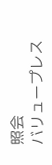照会
バリュープレス